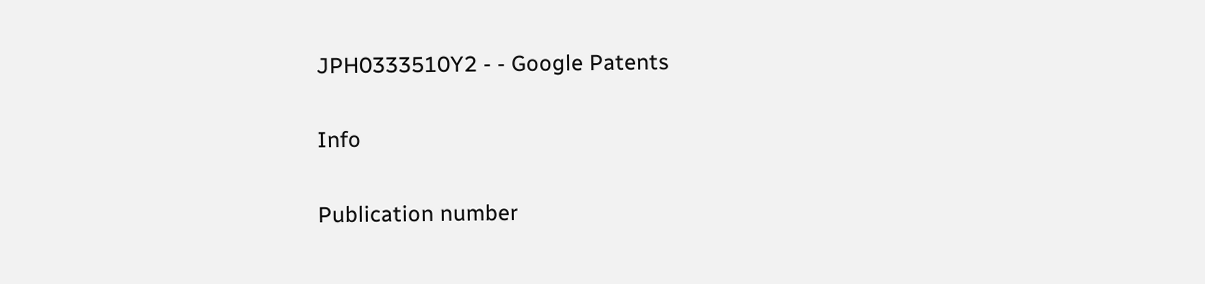JPH0333510Y2 - - Google Patents

Info

Publication number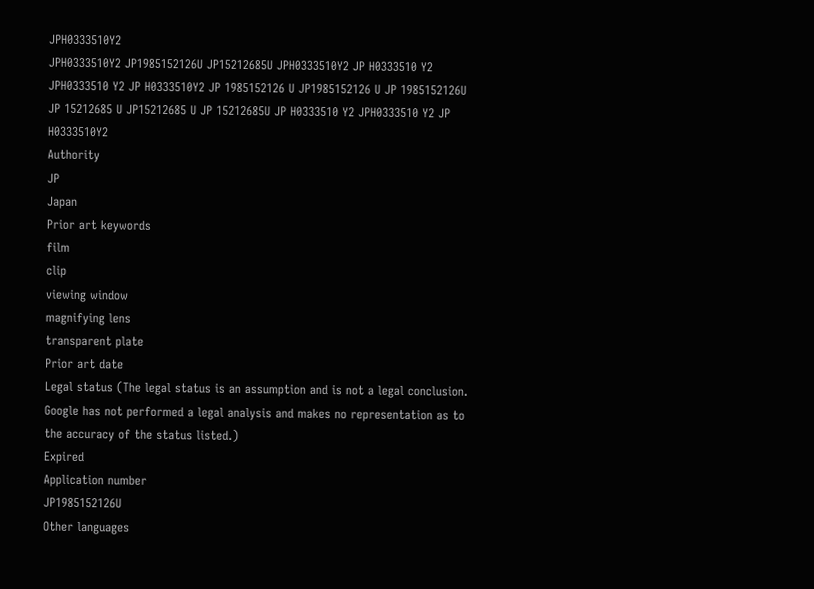JPH0333510Y2
JPH0333510Y2 JP1985152126U JP15212685U JPH0333510Y2 JP H0333510 Y2 JPH0333510 Y2 JP H0333510Y2 JP 1985152126 U JP1985152126 U JP 1985152126U JP 15212685 U JP15212685 U JP 15212685U JP H0333510 Y2 JPH0333510 Y2 JP H0333510Y2
Authority
JP
Japan
Prior art keywords
film
clip
viewing window
magnifying lens
transparent plate
Prior art date
Legal status (The legal status is an assumption and is not a legal conclusion. Google has not performed a legal analysis and makes no representation as to the accuracy of the status listed.)
Expired
Application number
JP1985152126U
Other languages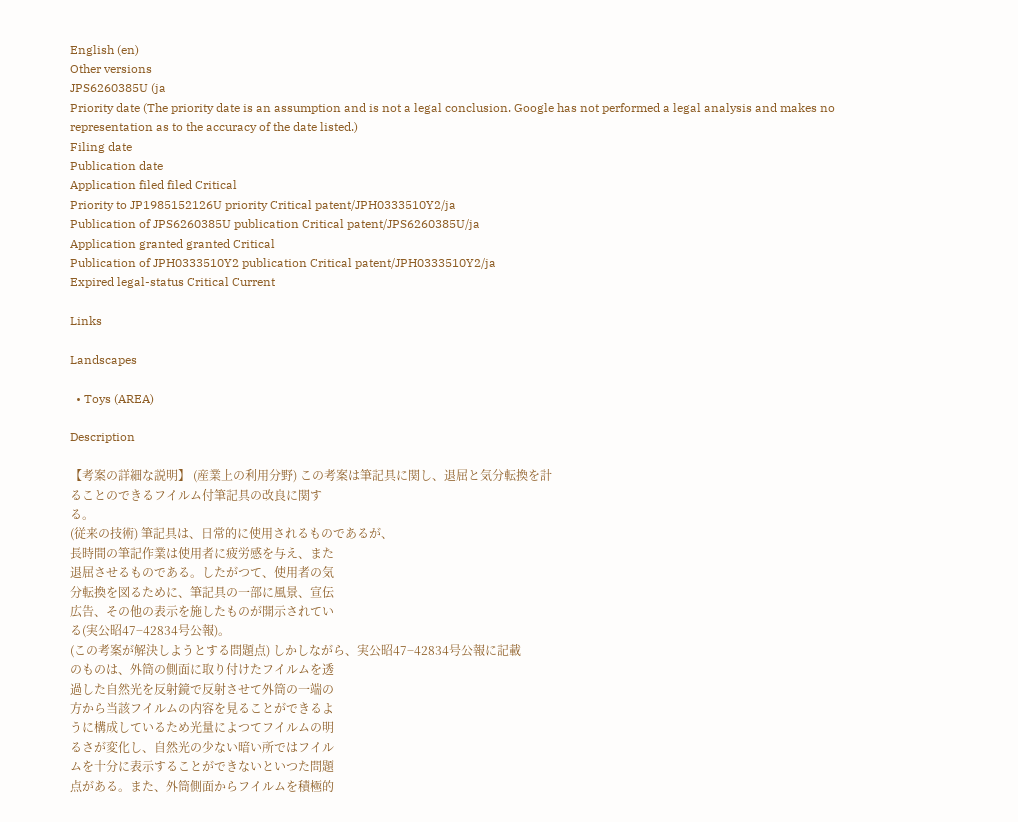English (en)
Other versions
JPS6260385U (ja
Priority date (The priority date is an assumption and is not a legal conclusion. Google has not performed a legal analysis and makes no representation as to the accuracy of the date listed.)
Filing date
Publication date
Application filed filed Critical
Priority to JP1985152126U priority Critical patent/JPH0333510Y2/ja
Publication of JPS6260385U publication Critical patent/JPS6260385U/ja
Application granted granted Critical
Publication of JPH0333510Y2 publication Critical patent/JPH0333510Y2/ja
Expired legal-status Critical Current

Links

Landscapes

  • Toys (AREA)

Description

【考案の詳細な説明】 (産業上の利用分野) この考案は筆記具に関し、退屈と気分転換を計
ることのできるフイルム付筆記具の改良に関す
る。
(従来の技術) 筆記具は、日常的に使用されるものであるが、
長時間の筆記作業は使用者に疲労感を与え、また
退屈させるものである。したがつて、使用者の気
分転換を図るために、筆記具の一部に風景、宣伝
広告、その他の表示を施したものが開示されてい
る(実公昭47−42834号公報)。
(この考案が解決しようとする問題点) しかしながら、実公昭47−42834号公報に記載
のものは、外筒の側面に取り付けたフイルムを透
過した自然光を反射鏡で反射させて外筒の一端の
方から当該フイルムの内容を見ることができるよ
うに構成しているため光量によつてフイルムの明
るさが変化し、自然光の少ない暗い所ではフイル
ムを十分に表示することができないといつた問題
点がある。また、外筒側面からフイルムを積極的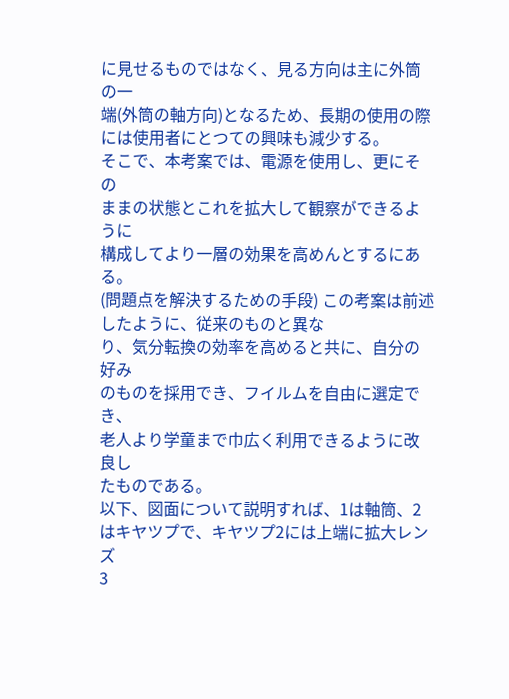に見せるものではなく、見る方向は主に外筒の一
端(外筒の軸方向)となるため、長期の使用の際
には使用者にとつての興味も減少する。
そこで、本考案では、電源を使用し、更にその
ままの状態とこれを拡大して観察ができるように
構成してより一層の効果を高めんとするにある。
(問題点を解決するための手段) この考案は前述したように、従来のものと異な
り、気分転換の効率を高めると共に、自分の好み
のものを採用でき、フイルムを自由に選定でき、
老人より学童まで巾広く利用できるように改良し
たものである。
以下、図面について説明すれば、1は軸筒、2
はキヤツプで、キヤツプ2には上端に拡大レンズ
3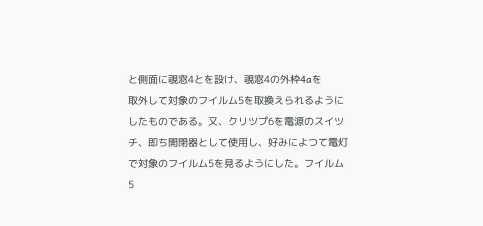と側面に覗窓4とを設け、覗窓4の外枠4aを
取外して対象のフイルム5を取換えられるように
したものである。又、クリツプ6を電源のスイツ
チ、即ち開閉器として使用し、好みによつて電灯
で対象のフイルム5を見るようにした。フイルム
5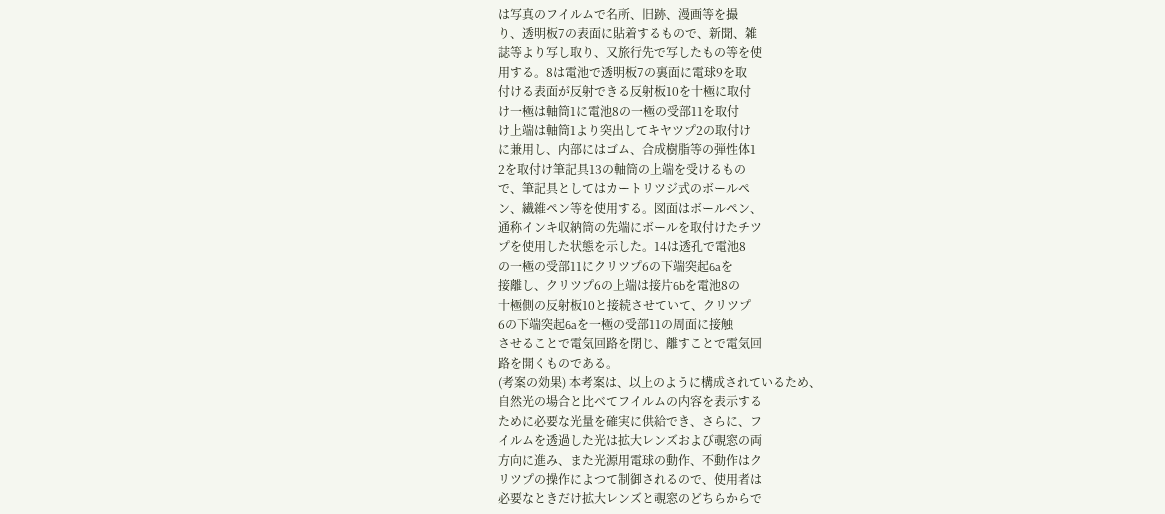は写真のフイルムで名所、旧跡、漫画等を撮
り、透明板7の表面に貼着するもので、新聞、雑
誌等より写し取り、又旅行先で写したもの等を使
用する。8は電池で透明板7の裏面に電球9を取
付ける表面が反射できる反射板10を十極に取付
け一極は軸筒1に電池8の一極の受部11を取付
け上端は軸筒1より突出してキヤツプ2の取付け
に兼用し、内部にはゴム、合成樹脂等の弾性体1
2を取付け筆記具13の軸筒の上端を受けるもの
で、筆記具としてはカートリツジ式のボールペ
ン、繊維ペン等を使用する。図面はボールペン、
通称インキ収納筒の先端にボールを取付けたチツ
プを使用した状態を示した。14は透孔で電池8
の一極の受部11にクリツプ6の下端突起6aを
接離し、クリツプ6の上端は接片6bを電池8の
十極側の反射板10と接続させていて、クリツプ
6の下端突起6aを一極の受部11の周面に接触
させることで電気回路を閉じ、離すことで電気回
路を開くものである。
(考案の効果) 本考案は、以上のように構成されているため、
自然光の場合と比べてフイルムの内容を表示する
ために必要な光量を確実に供給でき、さらに、フ
イルムを透過した光は拡大レンズおよび覗窓の両
方向に進み、また光源用電球の動作、不動作はク
リツプの操作によつて制御されるので、使用者は
必要なときだけ拡大レンズと覗窓のどちらからで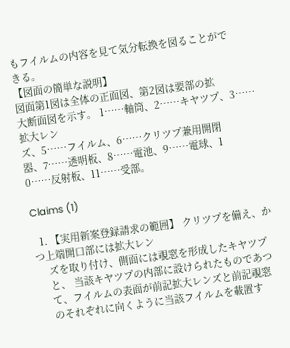もフイルムの内容を見て気分転換を図ることがで
きる。
【図面の簡単な説明】
図面第1図は全体の正面図、第2図は要部の拡
大断面図を示す。 1……軸筒、2……キヤツプ、3……拡大レン
ズ、5……フイルム、6……クリツプ兼用開閉
器、7……透明板、8……電池、9……電球、1
0……反射板、11……受部。

Claims (1)

  1. 【実用新案登録請求の範囲】 クリツプを備え、かつ上端開口部には拡大レン
    ズを取り付け、側面には覗窓を形成したキヤツプ
    と、 当該キヤツプの内部に設けられたものであつ
    て、フイルムの表面が前記拡大レンズと前記覗窓
    のそれぞれに向くように当該フイルムを載置す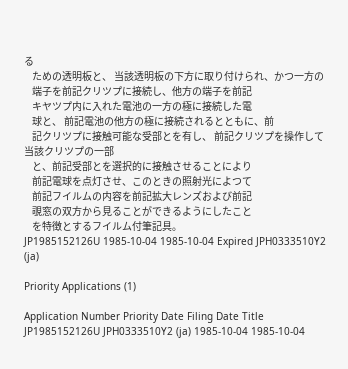る
    ための透明板と、 当該透明板の下方に取り付けられ、かつ一方の
    端子を前記クリツプに接続し、他方の端子を前記
    キヤツプ内に入れた電池の一方の極に接続した電
    球と、 前記電池の他方の極に接続されるとともに、前
    記クリツプに接触可能な受部とを有し、 前記クリツプを操作して当該クリツプの一部
    と、前記受部とを選択的に接触させることにより
    前記電球を点灯させ、このときの照射光によつて
    前記フイルムの内容を前記拡大レンズおよび前記
    覗窓の双方から見ることができるようにしたこと
    を特徴とするフイルム付筆記具。
JP1985152126U 1985-10-04 1985-10-04 Expired JPH0333510Y2 (ja)

Priority Applications (1)

Application Number Priority Date Filing Date Title
JP1985152126U JPH0333510Y2 (ja) 1985-10-04 1985-10-04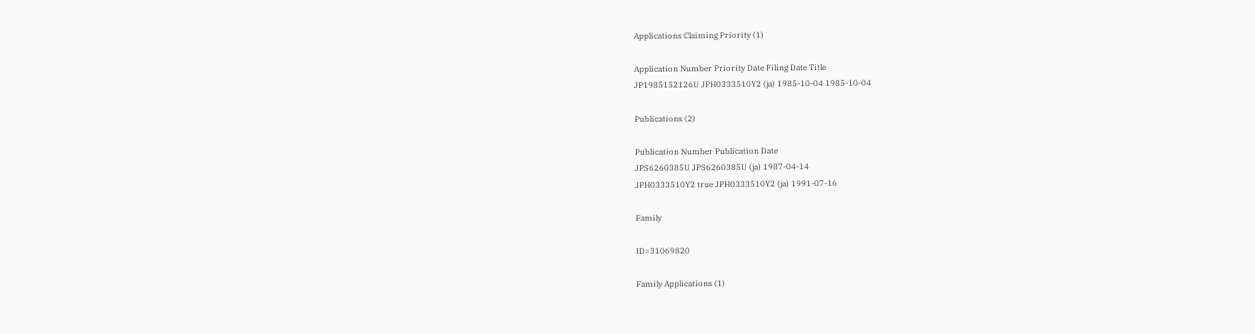Applications Claiming Priority (1)

Application Number Priority Date Filing Date Title
JP1985152126U JPH0333510Y2 (ja) 1985-10-04 1985-10-04

Publications (2)

Publication Number Publication Date
JPS6260385U JPS6260385U (ja) 1987-04-14
JPH0333510Y2 true JPH0333510Y2 (ja) 1991-07-16

Family

ID=31069820

Family Applications (1)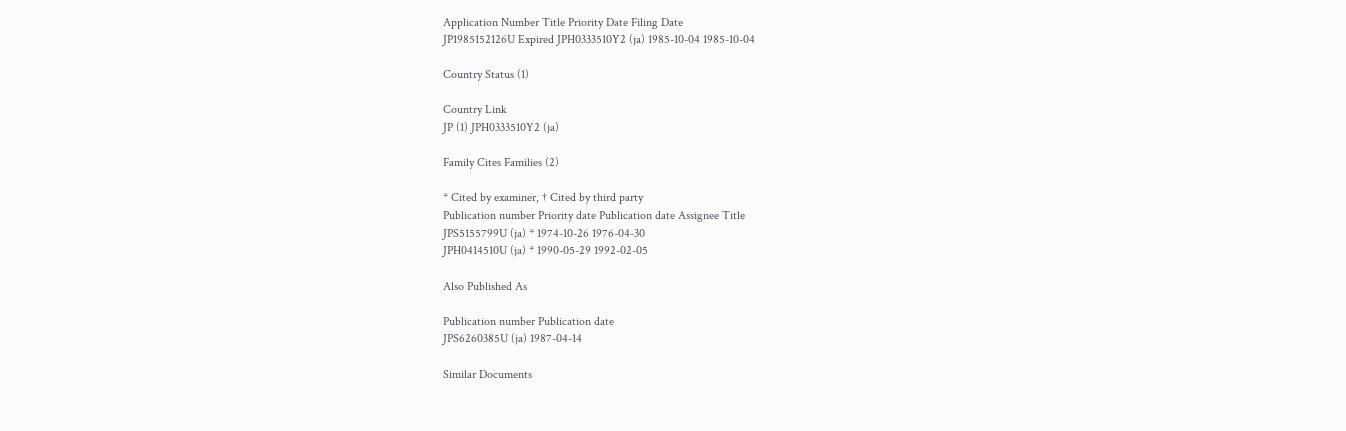Application Number Title Priority Date Filing Date
JP1985152126U Expired JPH0333510Y2 (ja) 1985-10-04 1985-10-04

Country Status (1)

Country Link
JP (1) JPH0333510Y2 (ja)

Family Cites Families (2)

* Cited by examiner, † Cited by third party
Publication number Priority date Publication date Assignee Title
JPS5155799U (ja) * 1974-10-26 1976-04-30
JPH0414510U (ja) * 1990-05-29 1992-02-05

Also Published As

Publication number Publication date
JPS6260385U (ja) 1987-04-14

Similar Documents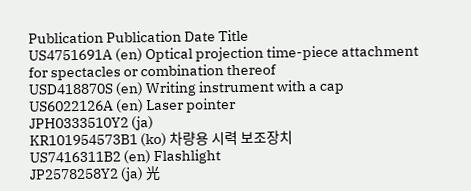Publication Publication Date Title
US4751691A (en) Optical projection time-piece attachment for spectacles or combination thereof
USD418870S (en) Writing instrument with a cap
US6022126A (en) Laser pointer
JPH0333510Y2 (ja)
KR101954573B1 (ko) 차량용 시력 보조장치
US7416311B2 (en) Flashlight
JP2578258Y2 (ja) 光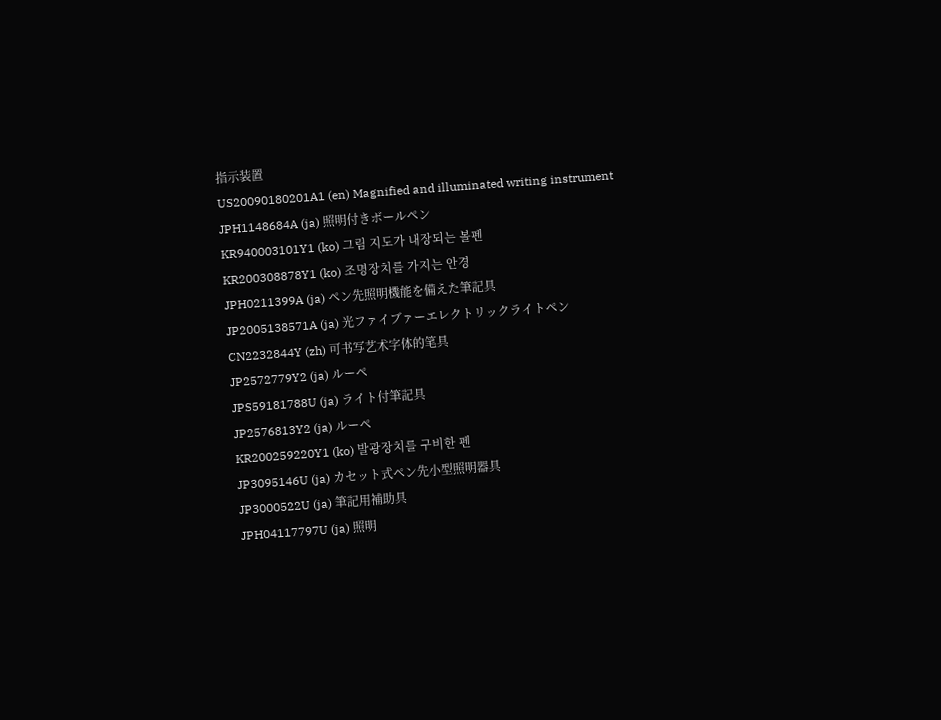指示装置
US20090180201A1 (en) Magnified and illuminated writing instrument
JPH1148684A (ja) 照明付きボールペン
KR940003101Y1 (ko) 그림 지도가 내장되는 볼펜
KR200308878Y1 (ko) 조명장치를 가지는 안경
JPH0211399A (ja) ペン先照明機能を備えた筆記具
JP2005138571A (ja) 光ファイブァーエレクトリックライトペン
CN2232844Y (zh) 可书写艺术字体的笔具
JP2572779Y2 (ja) ルーペ
JPS59181788U (ja) ライト付筆記具
JP2576813Y2 (ja) ルーペ
KR200259220Y1 (ko) 발광장치를 구비한 펜
JP3095146U (ja) カセット式ペン先小型照明器具
JP3000522U (ja) 筆記用補助具
JPH04117797U (ja) 照明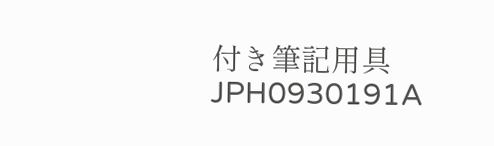付き筆記用具
JPH0930191A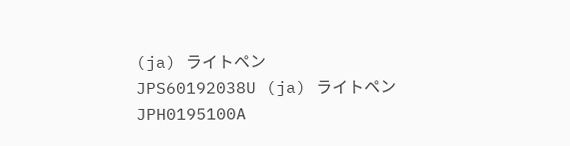(ja) ライトペン
JPS60192038U (ja) ライトペン
JPH0195100A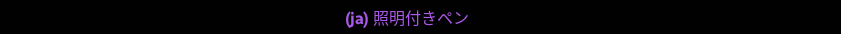(ja) 照明付きペン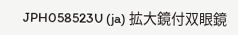JPH058523U (ja) 拡大鏡付双眼鏡